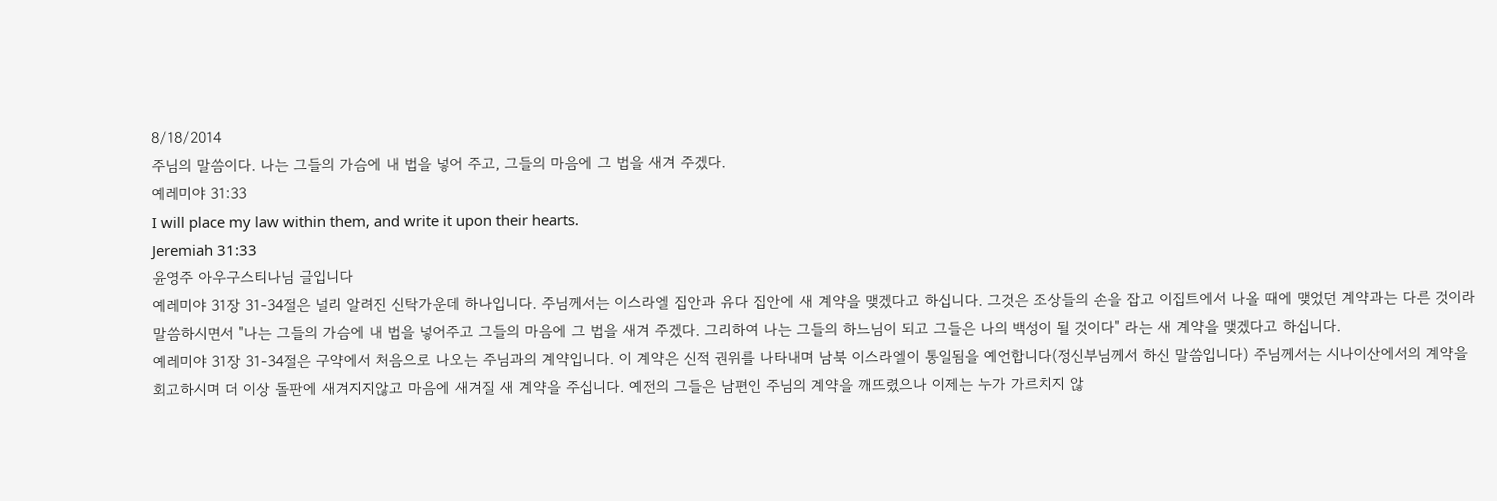8/18/2014
주님의 말씀이다. 나는 그들의 가슴에 내 법을 넣어 주고, 그들의 마음에 그 법을 새겨 주겠다.
예레미야 31:33
I will place my law within them, and write it upon their hearts.
Jeremiah 31:33
윤영주 아우구스티나님 글입니다
예레미야 31장 31-34절은 널리 알려진 신탁가운데 하나입니다. 주님께서는 이스라엘 집안과 유다 집안에 새 계약을 맺겠다고 하십니다. 그것은 조상들의 손을 잡고 이집트에서 나올 때에 맺었던 계약과는 다른 것이라 말씀하시면서 "나는 그들의 가슴에 내 법을 넣어주고 그들의 마음에 그 법을 새겨 주겠다. 그리하여 나는 그들의 하느님이 되고 그들은 나의 백성이 될 것이다" 라는 새 계약을 맺겠다고 하십니다.
예레미야 31장 31-34절은 구약에서 처음으로 나오는 주님과의 계약입니다. 이 계약은 신적 권위를 나타내며 남북 이스라엘이 통일됨을 예언합니다(정신부님께서 하신 말씀입니다) 주님께서는 시나이산에서의 계약을 회고하시며 더 이상 돌판에 새겨지지않고 마음에 새겨질 새 계약을 주십니다. 예전의 그들은 남편인 주님의 계약을 깨뜨렸으나 이제는 누가 가르치지 않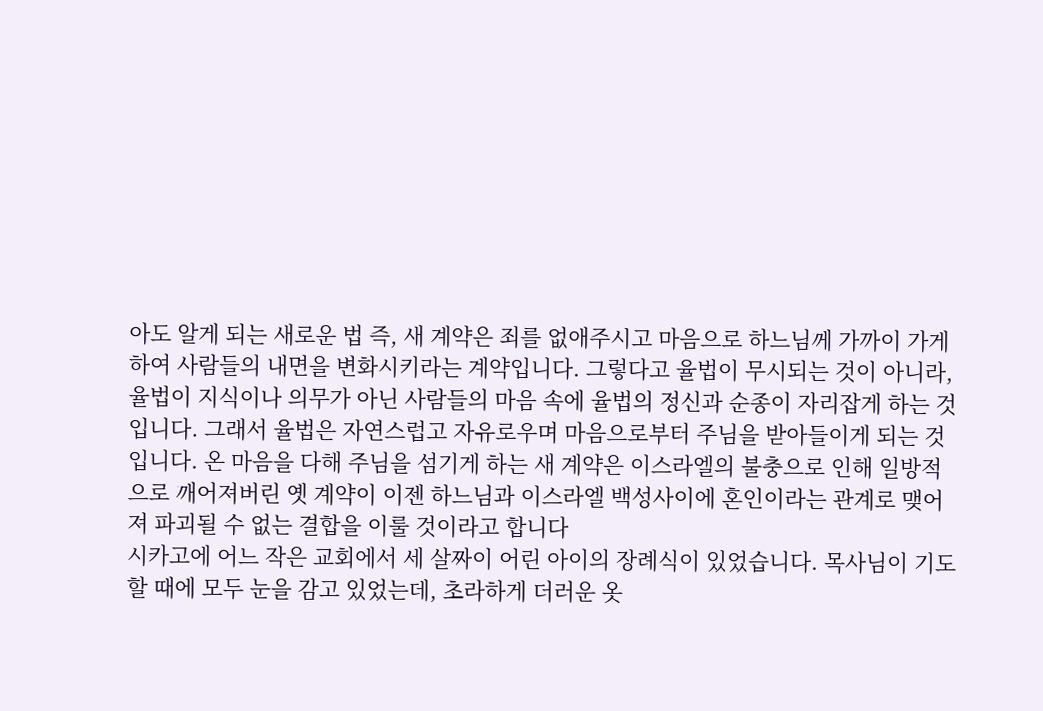아도 알게 되는 새로운 법 즉, 새 계약은 죄를 없애주시고 마음으로 하느님께 가까이 가게하여 사람들의 내면을 변화시키라는 계약입니다. 그렇다고 율법이 무시되는 것이 아니라, 율법이 지식이나 의무가 아닌 사람들의 마음 속에 율법의 정신과 순종이 자리잡게 하는 것입니다. 그래서 율법은 자연스럽고 자유로우며 마음으로부터 주님을 받아들이게 되는 것입니다. 온 마음을 다해 주님을 섬기게 하는 새 계약은 이스라엘의 불충으로 인해 일방적으로 깨어져버린 옛 계약이 이젠 하느님과 이스라엘 백성사이에 혼인이라는 관계로 맺어져 파괴될 수 없는 결합을 이룰 것이라고 합니다
시카고에 어느 작은 교회에서 세 살짜이 어린 아이의 장례식이 있었습니다. 목사님이 기도 할 때에 모두 눈을 감고 있었는데, 초라하게 더러운 옷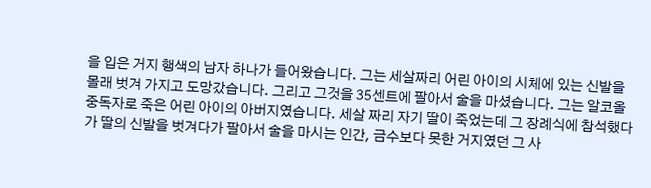을 입은 거지 행색의 남자 하나가 들어왔습니다. 그는 세살짜리 어린 아이의 시체에 있는 신발을 몰래 벗겨 가지고 도망갔습니다. 그리고 그것을 35센트에 팔아서 술을 마셨습니다. 그는 알코올 중독자로 죽은 어린 아이의 아버지였습니다. 세살 짜리 자기 딸이 죽었는데 그 장례식에 참석했다가 딸의 신발을 벗겨다가 팔아서 술을 마시는 인간, 금수보다 못한 거지였던 그 사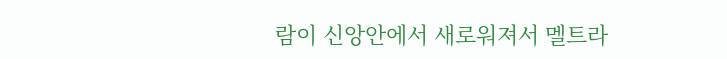람이 신앙안에서 새로워져서 멜트라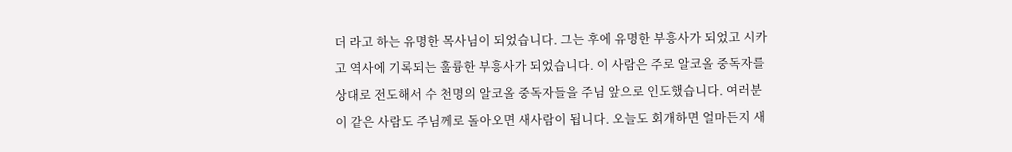더 라고 하는 유명한 목사님이 되었습니다. 그는 후에 유명한 부흥사가 되었고 시카고 역사에 기록되는 훌륭한 부흥사가 되었습니다. 이 사람은 주로 알코올 중독자를 상대로 전도해서 수 천명의 알코올 중독자들을 주님 앞으로 인도했습니다. 여러분 이 같은 사람도 주님께로 돌아오면 새사람이 됩니다. 오늘도 회개하면 얼마든지 새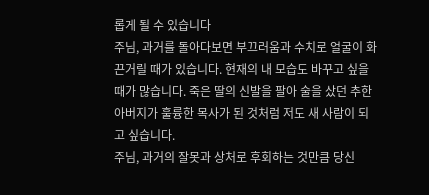롭게 될 수 있습니다
주님, 과거를 돌아다보면 부끄러움과 수치로 얼굴이 화끈거릴 때가 있습니다. 현재의 내 모습도 바꾸고 싶을 때가 많습니다. 죽은 딸의 신발을 팔아 술을 샀던 추한 아버지가 훌륭한 목사가 된 것처럼 저도 새 사람이 되고 싶습니다.
주님, 과거의 잘못과 상처로 후회하는 것만큼 당신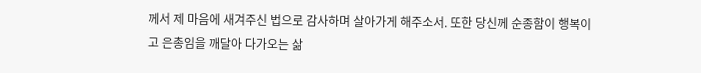께서 제 마음에 새겨주신 법으로 감사하며 살아가게 해주소서. 또한 당신께 순종함이 행복이고 은총임을 깨달아 다가오는 삶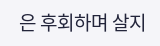은 후회하며 살지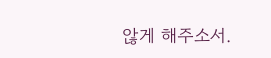않게 해주소서.